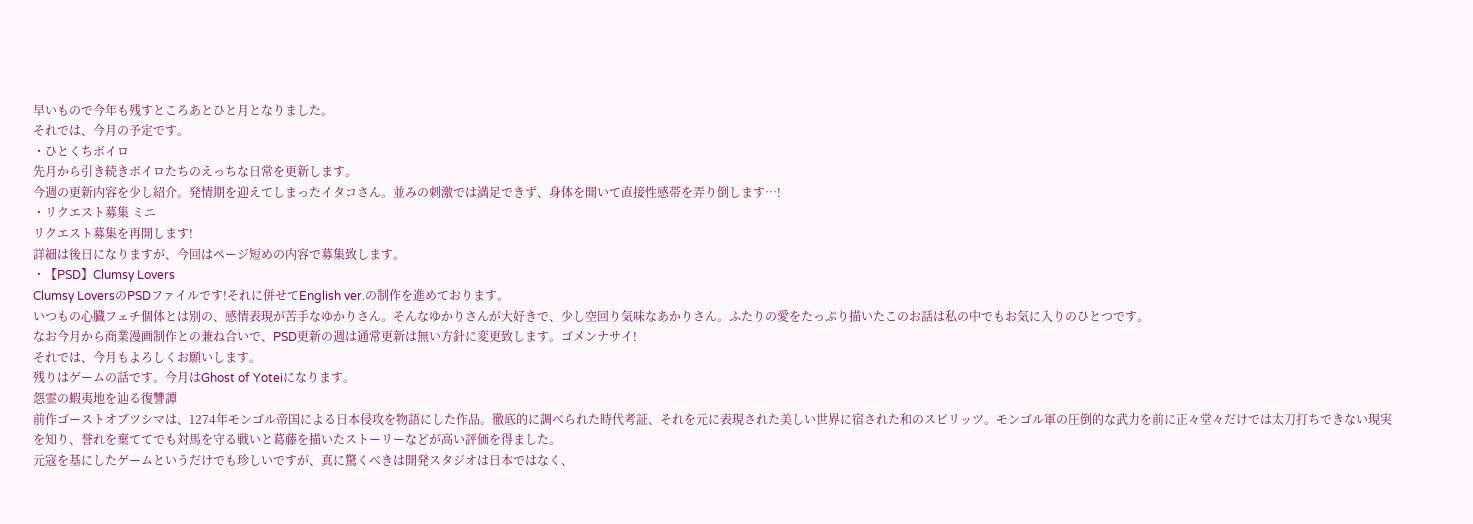早いもので今年も残すところあとひと月となりました。
それでは、今月の予定です。
・ひとくちボイロ
先月から引き続きボイロたちのえっちな日常を更新します。
今週の更新内容を少し紹介。発情期を迎えてしまったイタコさん。並みの刺激では満足できず、身体を開いて直接性感帯を弄り倒します…!
・リクエスト募集 ミニ
リクエスト募集を再開します!
詳細は後日になりますが、今回はページ短めの内容で募集致します。
・【PSD】Clumsy Lovers
Clumsy LoversのPSDファイルです!それに併せてEnglish ver.の制作を進めております。
いつもの心臓フェチ個体とは別の、感情表現が苦手なゆかりさん。そんなゆかりさんが大好きで、少し空回り気味なあかりさん。ふたりの愛をたっぷり描いたこのお話は私の中でもお気に入りのひとつです。
なお今月から商業漫画制作との兼ね合いで、PSD更新の週は通常更新は無い方針に変更致します。ゴメンナサイ!
それでは、今月もよろしくお願いします。
残りはゲームの話です。今月はGhost of Yoteiになります。
怨霊の蝦夷地を辿る復讐譚
前作ゴーストオブツシマは、1274年モンゴル帝国による日本侵攻を物語にした作品。徹底的に調べられた時代考証、それを元に表現された美しい世界に宿された和のスピリッツ。モンゴル軍の圧倒的な武力を前に正々堂々だけでは太刀打ちできない現実を知り、誉れを棄ててでも対馬を守る戦いと葛藤を描いたストーリーなどが高い評価を得ました。
元寇を基にしたゲームというだけでも珍しいですが、真に驚くべきは開発スタジオは日本ではなく、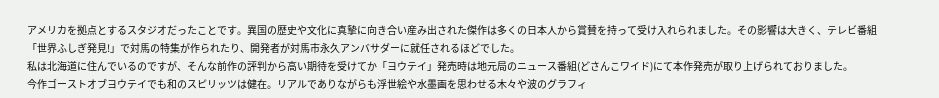アメリカを拠点とするスタジオだったことです。異国の歴史や文化に真摯に向き合い産み出された傑作は多くの日本人から賞賛を持って受け入れられました。その影響は大きく、テレビ番組「世界ふしぎ発見!」で対馬の特集が作られたり、開発者が対馬市永久アンバサダーに就任されるほどでした。
私は北海道に住んでいるのですが、そんな前作の評判から高い期待を受けてか「ヨウテイ」発売時は地元局のニュース番組(どさんこワイド)にて本作発売が取り上げられておりました。
今作ゴーストオブヨウテイでも和のスピリッツは健在。リアルでありながらも浮世絵や水墨画を思わせる木々や波のグラフィ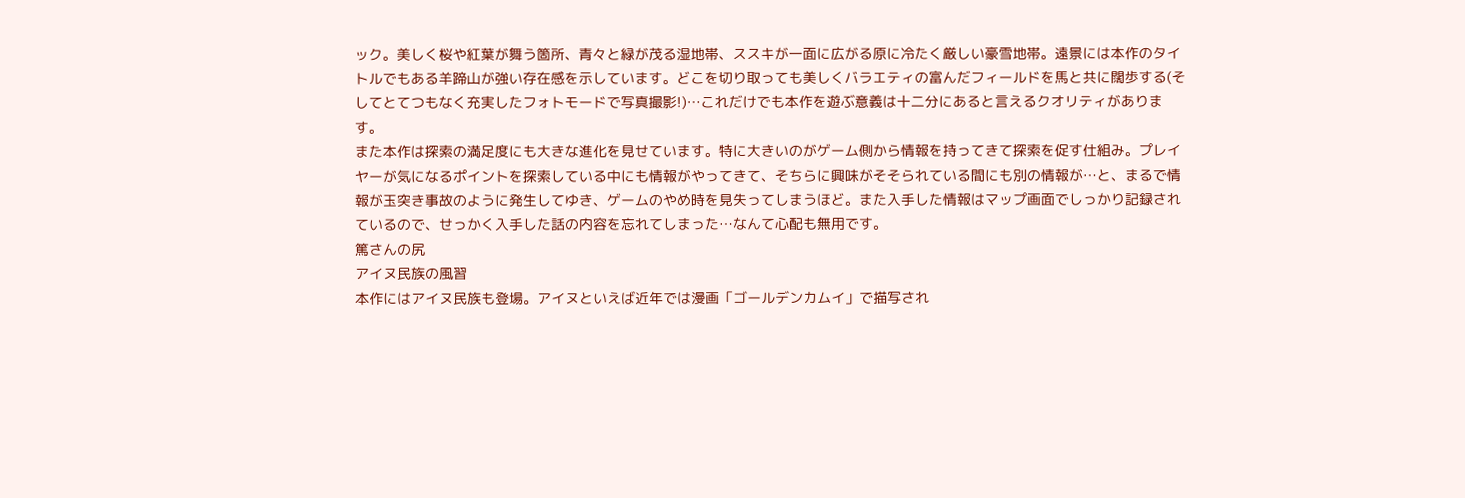ック。美しく桜や紅葉が舞う箇所、青々と緑が茂る湿地帯、ススキが一面に広がる原に冷たく厳しい豪雪地帯。遠景には本作のタイトルでもある羊蹄山が強い存在感を示しています。どこを切り取っても美しくバラエティの富んだフィールドを馬と共に闊歩する(そしてとてつもなく充実したフォトモードで写真撮影!)…これだけでも本作を遊ぶ意義は十二分にあると言えるクオリティがあります。
また本作は探索の満足度にも大きな進化を見せています。特に大きいのがゲーム側から情報を持ってきて探索を促す仕組み。プレイヤーが気になるポイントを探索している中にも情報がやってきて、そちらに興味がそそられている間にも別の情報が…と、まるで情報が玉突き事故のように発生してゆき、ゲームのやめ時を見失ってしまうほど。また入手した情報はマップ画面でしっかり記録されているので、せっかく入手した話の内容を忘れてしまった…なんて心配も無用です。
篤さんの尻
アイヌ民族の風習
本作にはアイヌ民族も登場。アイヌといえば近年では漫画「ゴールデンカムイ」で描写され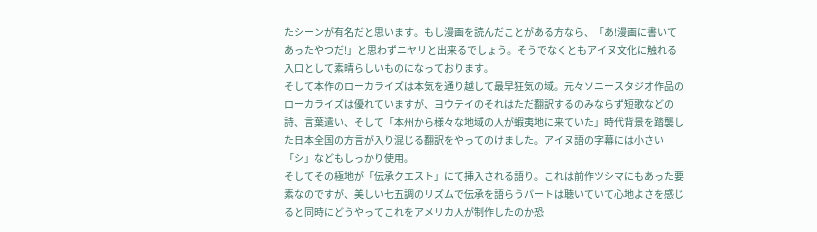たシーンが有名だと思います。もし漫画を読んだことがある方なら、「あ!漫画に書いてあったやつだ!」と思わずニヤリと出来るでしょう。そうでなくともアイヌ文化に触れる入口として素晴らしいものになっております。
そして本作のローカライズは本気を通り越して最早狂気の域。元々ソニースタジオ作品のローカライズは優れていますが、ヨウテイのそれはただ翻訳するのみならず短歌などの詩、言葉遣い、そして「本州から様々な地域の人が蝦夷地に来ていた」時代背景を踏襲した日本全国の方言が入り混じる翻訳をやってのけました。アイヌ語の字幕には小さい「シ」などもしっかり使用。
そしてその極地が「伝承クエスト」にて挿入される語り。これは前作ツシマにもあった要素なのですが、美しい七五調のリズムで伝承を語らうパートは聴いていて心地よさを感じると同時にどうやってこれをアメリカ人が制作したのか恐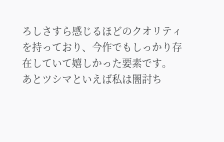ろしさすら感じるほどのクオリティを持っており、今作でもしっかり存在していて嬉しかった要素です。
あとツシマといえば私は闇討ち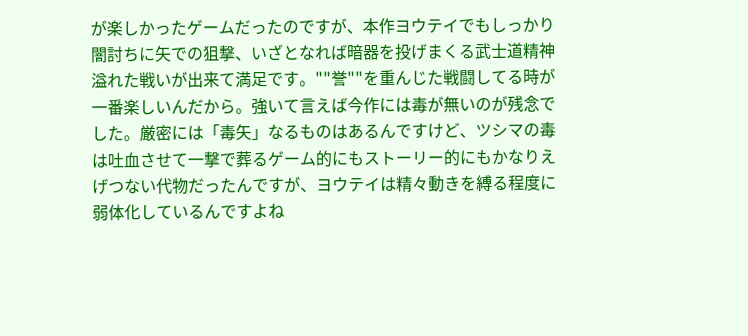が楽しかったゲームだったのですが、本作ヨウテイでもしっかり闇討ちに矢での狙撃、いざとなれば暗器を投げまくる武士道精神溢れた戦いが出来て満足です。""誉""を重んじた戦闘してる時が一番楽しいんだから。強いて言えば今作には毒が無いのが残念でした。厳密には「毒矢」なるものはあるんですけど、ツシマの毒は吐血させて一撃で葬るゲーム的にもストーリー的にもかなりえげつない代物だったんですが、ヨウテイは精々動きを縛る程度に弱体化しているんですよね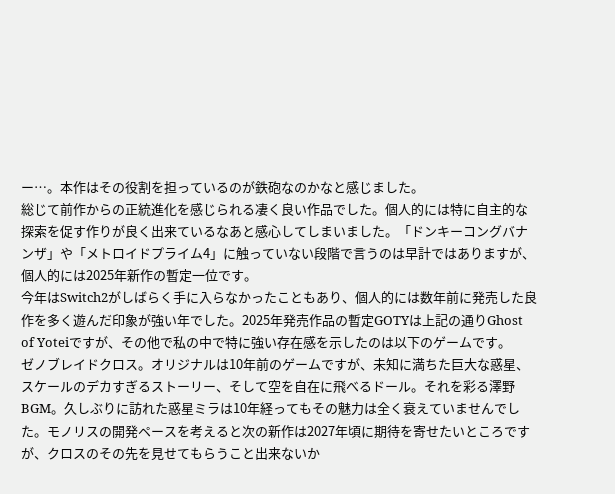ー…。本作はその役割を担っているのが鉄砲なのかなと感じました。
総じて前作からの正統進化を感じられる凄く良い作品でした。個人的には特に自主的な探索を促す作りが良く出来ているなあと感心してしまいました。「ドンキーコングバナンザ」や「メトロイドプライム4」に触っていない段階で言うのは早計ではありますが、個人的には2025年新作の暫定一位です。
今年はSwitch2がしばらく手に入らなかったこともあり、個人的には数年前に発売した良作を多く遊んだ印象が強い年でした。2025年発売作品の暫定GOTYは上記の通りGhost of Yoteiですが、その他で私の中で特に強い存在感を示したのは以下のゲームです。
ゼノブレイドクロス。オリジナルは10年前のゲームですが、未知に満ちた巨大な惑星、スケールのデカすぎるストーリー、そして空を自在に飛べるドール。それを彩る澤野BGM。久しぶりに訪れた惑星ミラは10年経ってもその魅力は全く衰えていませんでした。モノリスの開発ペースを考えると次の新作は2027年頃に期待を寄せたいところですが、クロスのその先を見せてもらうこと出来ないか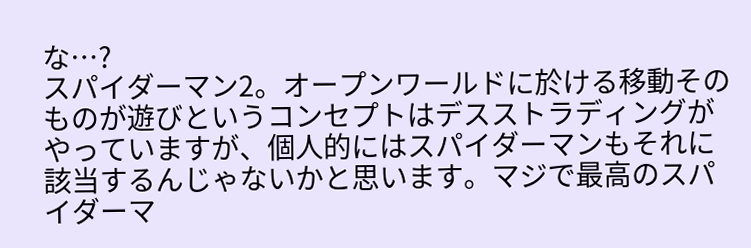な…?
スパイダーマン2。オープンワールドに於ける移動そのものが遊びというコンセプトはデスストラディングがやっていますが、個人的にはスパイダーマンもそれに該当するんじゃないかと思います。マジで最高のスパイダーマ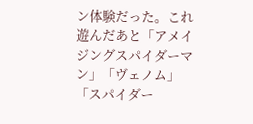ン体験だった。これ遊んだあと「アメイジングスパイダーマン」「ヴェノム」「スパイダー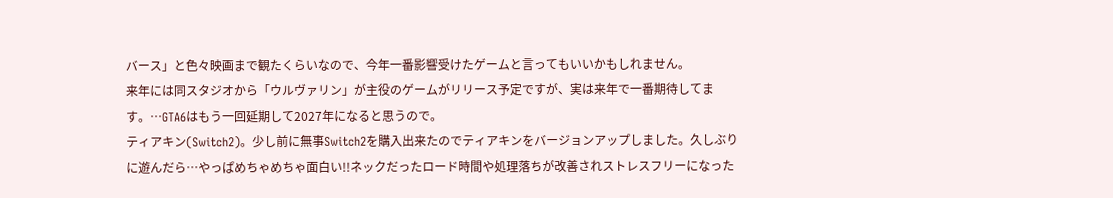バース」と色々映画まで観たくらいなので、今年一番影響受けたゲームと言ってもいいかもしれません。
来年には同スタジオから「ウルヴァリン」が主役のゲームがリリース予定ですが、実は来年で一番期待してます。…GTA6はもう一回延期して2027年になると思うので。
ティアキン(Switch2)。少し前に無事Switch2を購入出来たのでティアキンをバージョンアップしました。久しぶりに遊んだら…やっぱめちゃめちゃ面白い!!ネックだったロード時間や処理落ちが改善されストレスフリーになった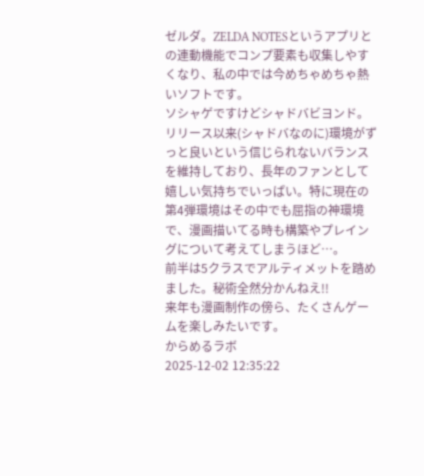ゼルダ。ZELDA NOTESというアプリとの連動機能でコンプ要素も収集しやすくなり、私の中では今めちゃめちゃ熱いソフトです。
ソシャゲですけどシャドバビヨンド。リリース以来(シャドバなのに)環境がずっと良いという信じられないバランスを維持しており、長年のファンとして嬉しい気持ちでいっぱい。特に現在の第4弾環境はその中でも屈指の神環境で、漫画描いてる時も構築やプレイングについて考えてしまうほど…。
前半は5クラスでアルティメットを踏めました。秘術全然分かんねえ!!
来年も漫画制作の傍ら、たくさんゲームを楽しみたいです。
からめるラボ
2025-12-02 12:35:22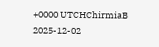+0000 UTCHChirmiaB
2025-12-02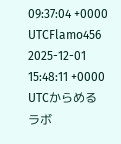09:37:04 +0000 UTCFlamo456
2025-12-01 15:48:11 +0000 UTCからめるラボ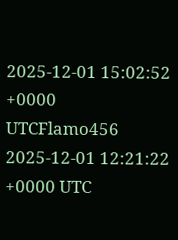2025-12-01 15:02:52 +0000 UTCFlamo456
2025-12-01 12:21:22 +0000 UTC